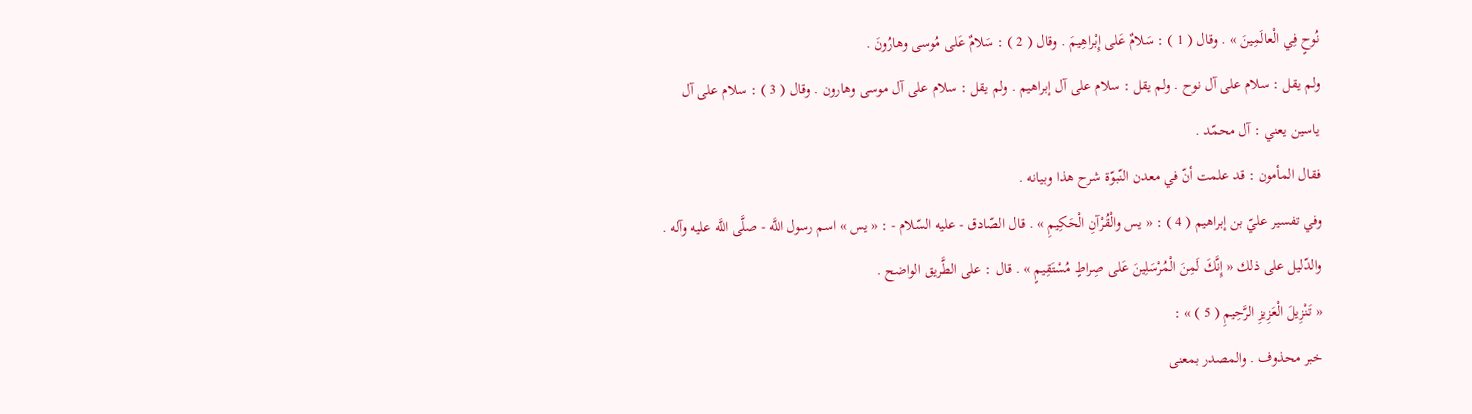نُوحٍ فِي الْعالَمِينَ » . وقال ( 1 ) : سَلامٌ عَلى إِبْراهِيمَ . وقال ( 2 ) : سَلامٌ عَلى مُوسى وهارُونَ .
ولم يقل : سلام على آل نوح . ولم يقل : سلام على آل إبراهيم . ولم يقل : سلام على آل موسى وهارون . وقال ( 3 ) : سلام على آل ياسين يعني : آل محمّد .
فقال المأمون : قد علمت أنّ في معدن النّبوّة شرح هذا وبيانه .
وفي تفسير عليّ بن إبراهيم ( 4 ) : « يس والْقُرْآنِ الْحَكِيمِ » . قال الصّادق - عليه السّلام - : « يس » اسم رسول اللَّه - صلَّى اللَّه عليه وآله . والدّليل على ذلك « إِنَّكَ لَمِنَ الْمُرْسَلِينَ عَلى صِراطٍ مُسْتَقِيمٍ » . قال : على الطَّريق الواضح .
« تَنْزِيلَ الْعَزِيزِ الرَّحِيمِ ( 5 ) » :
خبر محذوف . والمصدر بمعنى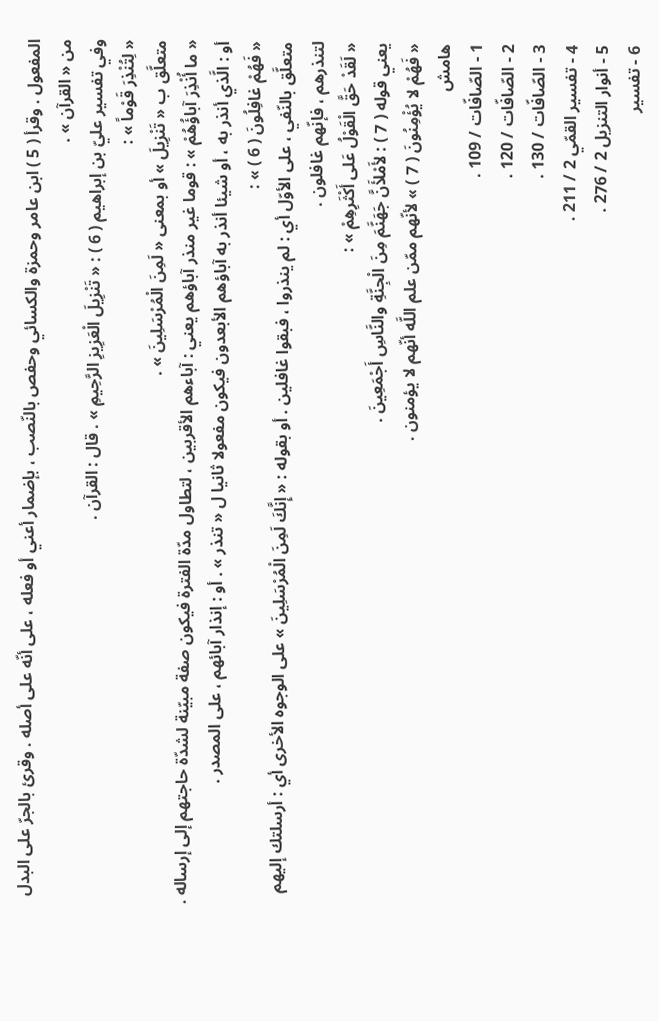المفعول . وقرأ ( 5 ) ابن عامر وحمزة والكسائي وحفص بالنّصب ، بإضمار أعني أو فعله ، على أنّه على أصله . وقرئ بالجرّ على البدل من « القرآن » .
وفي تفسير عليّ بن إبراهيم ( 6 ) : « تَنْزِيلَ الْعَزِيزِ الرَّحِيمِ » . قال : القرآن .
« لِتُنْذِرَ قَوْماً » :
متعلَّق ب « تَنْزِيلَ » أو بمعنى « لَمِنَ الْمُرْسَلِينَ » .
« ما أُنْذِرَ آباؤُهُمْ » : قوما غير منذر آباؤهم يعني : آباءهم الأقربين ، لتطاول مدّة الفترة فيكون صفة مبيّنة لشدّة حاجتهم إلى إرساله . أو : الَّذي أنذر به ، أو شيئا أنذر به آباؤهم الأبعدون فيكون مفعولا ثانيا ل « تنذر » . أو : إنذار آبائهم ، على المصدر .
« فَهُمْ غافِلُونَ ( 6 ) » :
متعلَّق بالنّفي ، على الأوّل أي : لم ينذروا ، فبقوا غافلين . أو بقوله : « إِنَّكَ لَمِنَ الْمُرْسَلِينَ » على الوجوه الأخرى أي : أرسلتك إليهم لتنذرهم ، فإنّهم غافلون .
« لَقَدْ حَقَّ الْقَوْلُ عَلى أَكْثَرِهِمْ » :
يعني قوله ( 7 ) : لأَمْلأَنَّ جَهَنَّمَ مِنَ الْجِنَّةِ والنَّاسِ أَجْمَعِينَ .
« فَهُمْ لا يُؤْمِنُونَ ( 7 ) » لأنّهم ممّن علم اللَّه أنّهم لا يؤمنون .
هامش
1 - الصّافّات / 109 .
2 - الصّافّات / 120 .
3 - الصّافّات / 130 .
4 - تفسير القمّي 2 / 211 .
5 - أنوار التنزيل 2 / 276 .
6 - تفسير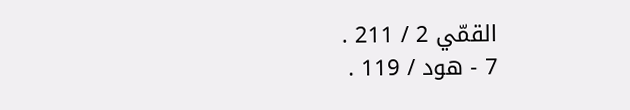القمّي 2 / 211 .
7 - هود / 119 .